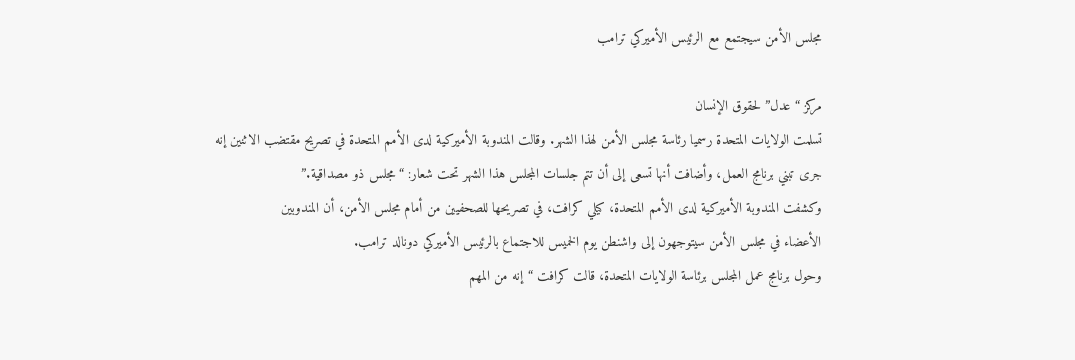مجلس الأمن سيجتمع مع الرئيس الأميركي ترامب

مركز “عدل” لحقوق الإنسان
تسلمت الولايات المتحدة رسميا رئاسة مجلس الأمن لهذا الشهر. وقالت المندوبة الأميركية لدى الأمم المتحدة في تصريح مقتضب الاثنين إنه جرى تبني برنامج العمل، وأضافت أنها تسعى إلى أن تتم جلسات المجلس هذا الشهر تحت شعار: “مجلس ذو مصداقية.”
وكشفت المندوبة الأميركية لدى الأمم المتحدة، كيلي كرافت، في تصريحها للصحفيين من أمام مجلس الأمن، أن المندوبين
الأعضاء في مجلس الأمن سيتوجهون إلى واشنطن يوم الخميس للاجتماع بالرئيس الأميركي دونالد ترامب.
وحول برنامج عمل المجلس برئاسة الولايات المتحدة، قالت كرافت “إنه من المهم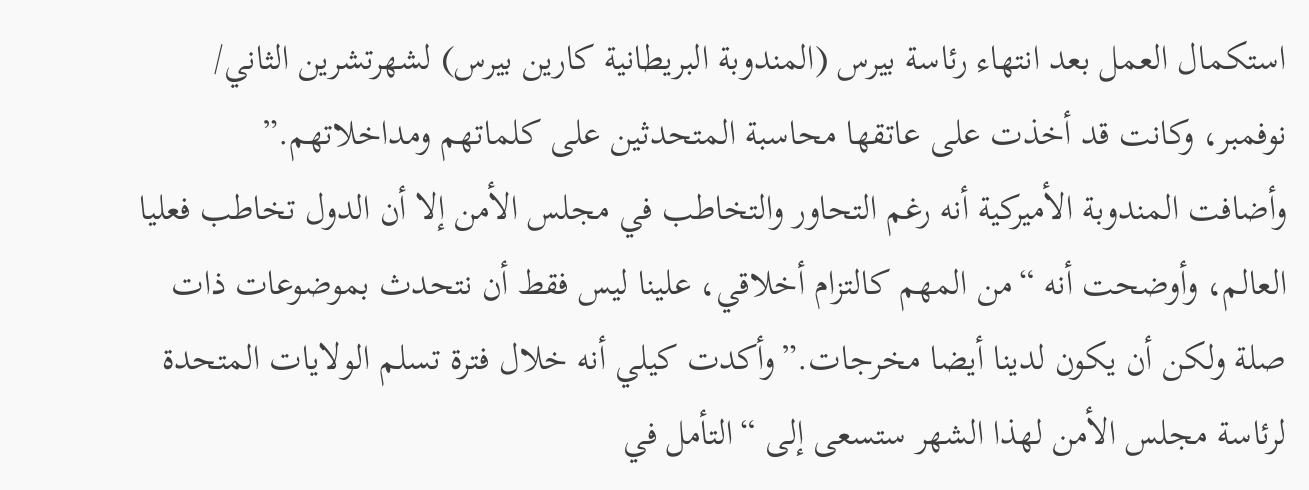استكمال العمل بعد انتهاء رئاسة بيرس (المندوبة البريطانية كارين بيرس) لشهرتشرين الثاني/ نوفمبر، وكانت قد أخذت على عاتقها محاسبة المتحدثين على كلماتهم ومداخلاتهم.”
وأضافت المندوبة الأميركية أنه رغم التحاور والتخاطب في مجلس الأمن إلا أن الدول تخاطب فعليا العالم، وأوضحت أنه “من المهم كالتزام أخلاقي، علينا ليس فقط أن نتحدث بموضوعات ذات صلة ولكن أن يكون لدينا أيضا مخرجات.”وأكدت كيلي أنه خلال فترة تسلم الولايات المتحدة لرئاسة مجلس الأمن لهذا الشهر ستسعى إلى “التأمل في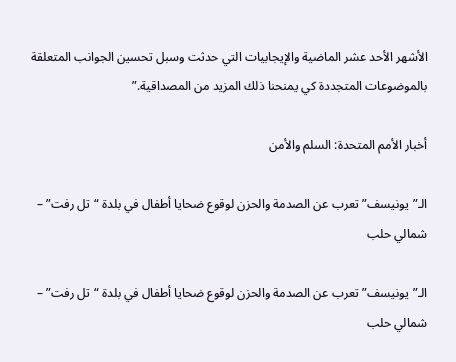الأشهر الأحد عشر الماضية والإيجابيات التي حدثت وسبل تحسين الجوانب المتعلقة بالموضوعات المتجددة كي يمنحنا ذلك المزيد من المصداقية.”

أخبار الأمم المتحدة: السلم والأمن

الـ”يونيسف” تعرب عن الصدمة والحزن لوقوع ضحايا أطفال في بلدة “تل رفت” – شمالي حلب

الـ”يونيسف” تعرب عن الصدمة والحزن لوقوع ضحايا أطفال في بلدة “تل رفت” – شمالي حلب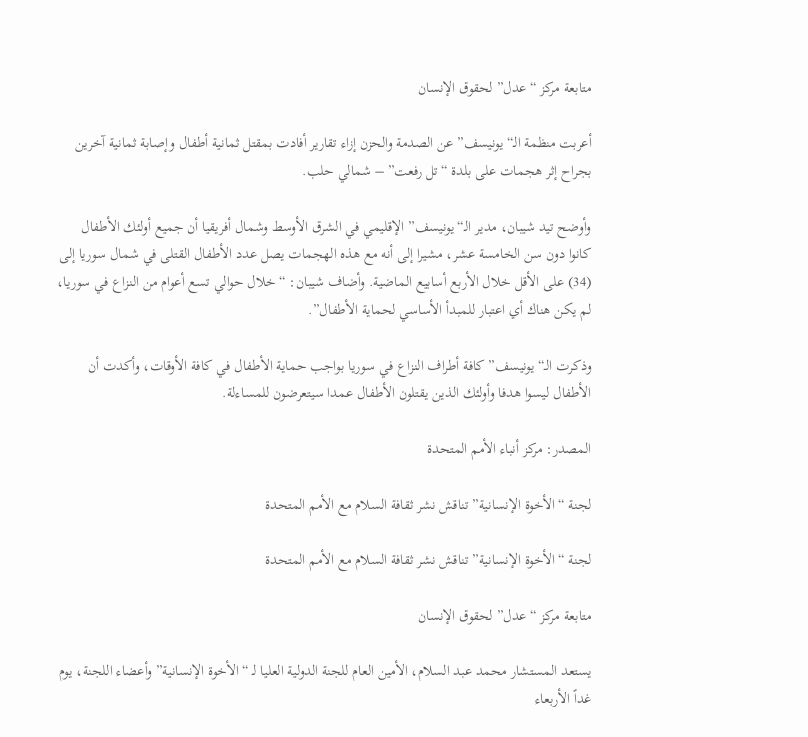متابعة مركز “عدل” لحقوق الإنسان

أعربت منظمة الـ“يونيسف” عن الصدمة والحزن إزاء تقارير أفادت بمقتل ثمانية أطفال وإصابة ثمانية آخرين بجراح إثر هجمات على بلدة “تل رفعت” – شمالي حلب.

وأوضح تيد شيبان، مدير الـ“يونيسف” الإقليمي في الشرق الأوسط وشمال أفريقيا أن جميع أولئك الأطفال كانوا دون سن الخامسة عشر، مشيرا إلى أنه مع هذه الهجمات يصل عدد الأطفال القتلى في شمال سوريا إلى (34) على الأقل خلال الأربع أسابيع الماضية. وأضاف شيبان: “خلال حوالي تسع أعوام من النزاع في سوريا، لم يكن هناك أي اعتبار للمبدأ الأساسي لحماية الأطفال”.

وذكرت الـ“يونيسف” كافة أطراف النزاع في سوريا بواجب حماية الأطفال في كافة الأوقات، وأكدت أن الأطفال ليسوا هدفا وأولئك الذين يقتلون الأطفال عمدا سيتعرضون للمساءلة.

المصدر: مركز أنباء الأمم المتحدة

لجنة “الأخوة الإنسانية” تناقش نشر ثقافة السلام مع الأمم المتحدة

لجنة “الأخوة الإنسانية” تناقش نشر ثقافة السلام مع الأمم المتحدة

متابعة مركز “عدل” لحقوق الإنسان

يستعد المستشار محمد عبد السلام، الأمين العام للجنة الدولية العليا لـ “الأخوة الإنسانية” وأعضاء اللجنة، يوم غداً الأربعاء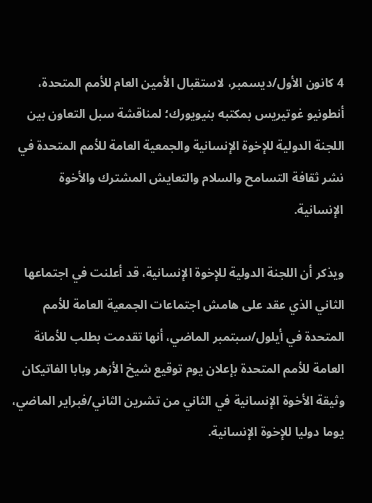4 كانون الأول/ديسمبر، لاستقبال الأمين العام للأمم المتحدة، أنطونيو غوتيريس بمكتبه بنيويورك؛ لمناقشة سبل التعاون بين اللجنة الدولية للإخوة الإنسانية والجمعية العامة للأمم المتحدة في نشر ثقافة التسامح والسلام والتعايش المشترك والأخوة الإنسانية.

ويذكر أن اللجنة الدولية للإخوة الإنسانية، قد أعلنت في اجتماعها الثاني الذي عقد على هامش اجتماعات الجمعية العامة للأمم المتحدة في أيلول/سبتمبر الماضي، أنها تقدمت بطلب للأمانة العامة للأمم المتحدة بإعلان يوم توقيع شيخ الأزهر وبابا الفاتيكان وثيقة الأخوة الإنسانية في الثاني من تشرين الثاني/فبراير الماضي، يوما دوليا للإخوة الإنسانية.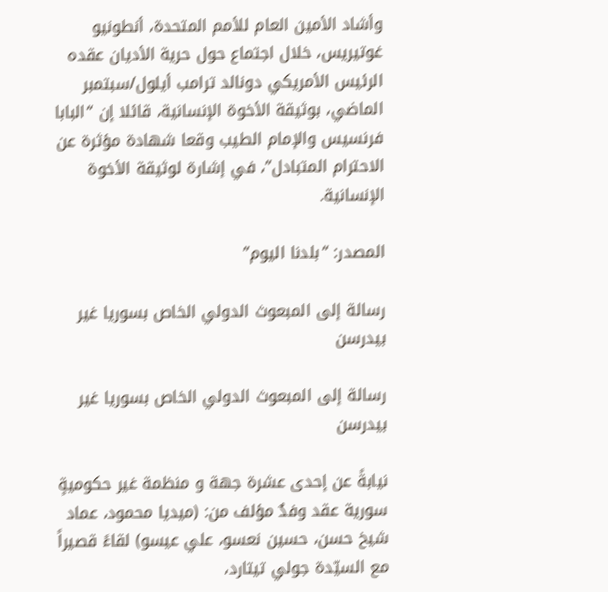وأشاد الأمين العام للأمم المتحدة، أنطونيو غوتيريس، خلال اجتماع حول حرية الأديان عقده الرئيس الأمريكي دونالد ترامب أيلول/سبتمبر الماضي، بوثيقة الأخوة الإنسانية، قائلا إن “البابا فرنسيس والإمام الطيب وقعا شهادة مؤثرة عن الاحترام المتبادل”، في إشارة لوثيقة الأخوة الإنسانية.

المصدر: “بلدنا اليوم”

رسالة إلى المبعوث الدولي الخاص بسوريا غير بيدرسن

رسالة إلى المبعوث الدولي الخاص بسوريا غير بيدرسن

نيابةً عن إحدى عشرة جهة و منظمة غير حكوميةٍ سورية عقد وفدٌ مؤلف من: (ميديا محمود، عماد شيخ حسن، حسين نعسو، علي عيسو) لقاءً قصيراً مع السيّدة جولي تيتارد،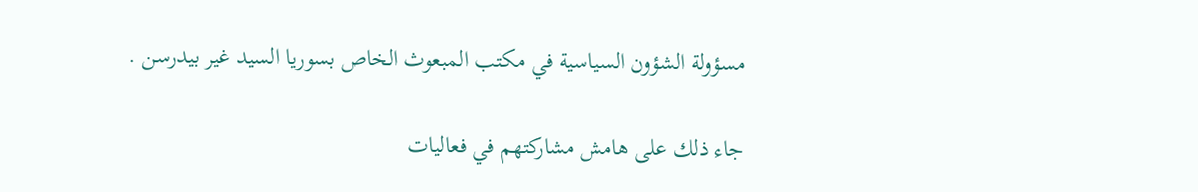مسؤولة الشؤون السياسية في مكتب المبعوث الخاص بسوريا السيد غير بيدرسن .

جاء ذلك على هامش مشاركتهم في فعاليات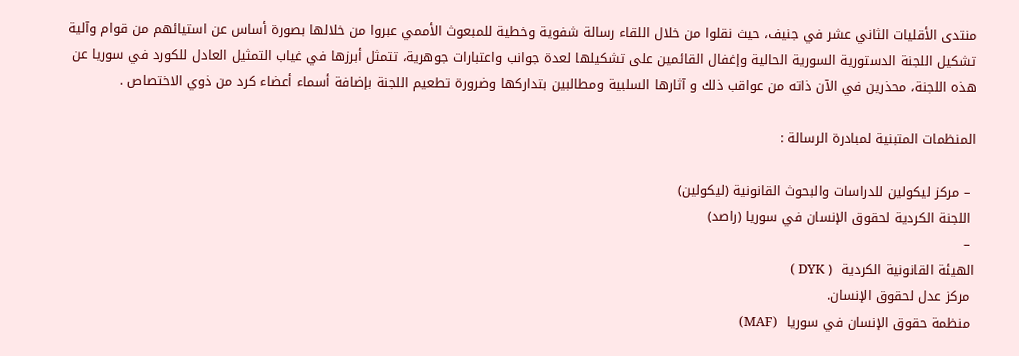منتدى الأقليات الثاني عشر في جنيف، حيث نقلوا من خلال اللقاء رسالة شفوية وخطية للمبعوث الأممي عبروا من خلالها بصورة أساس عن استيائهم من قوام وآلية تشكيل اللجنة الدستورية السورية الحالية وإغفال القائمين على تشكيلها لعدة جوانب واعتبارات جوهرية، تتمثل أبرزها في غياب التمثيل العادل للكورد في سوريا عن هذه اللجنة، محذرين في الآن ذاته من عواقب ذلك و آثارها السلبية ومطالبين بتداركها وضرورة تطعيم اللجنة بإضافة أسماء أعضاء كرد من ذوي الاختصاص .

المنظمات المتبنية لمبادرة الرسالة :

 – مركز ليكولين للدراسات والبحوث القانونية (ليكولين)
 اللجنة الكردية لحقوق الإنسان في سوريا (راصد)
 –
الهيئة القانونية الكردية  ( DYK )
 مركز عدل لحقوق الإنسان.
 منظمة حقوق الإنسان في سوريا  (MAF)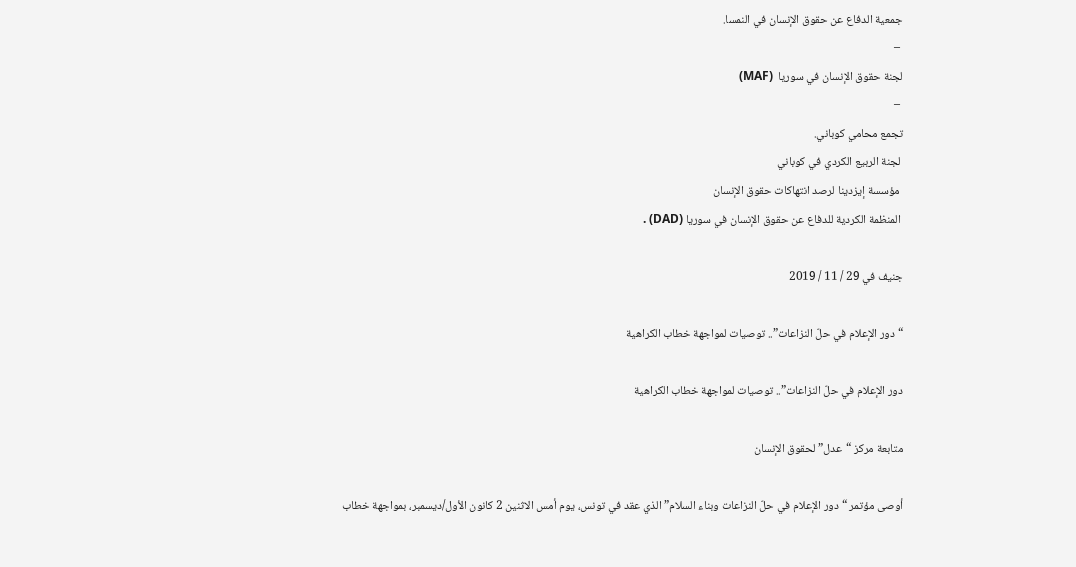جمعية الدفاع عن حقوق الإنسان في النمسا.
 –
لجنة حقوق الإنسان في سوريا  (MAF)
 –
تجمع محامي كوباني.
 لجنة الربيع الكردي في كوباني
 مؤسسة إيزدينا لرصد انتهاكات حقوق الإنسان
 المنظمة الكردية للدفاع عن حقوق الإنسان في سوريا (DAD) .

جنيف في 29 / 11 / 2019

“دور الإعلام في حلّ النزاعات”.. توصيات لمواجهة خطاب الكراهية

دور الإعلام في حلّ النزاعات”.. توصيات لمواجهة خطاب الكراهية

متابعة مركز “عدل” لحقوق الإنسان

أوصى مؤتمر “دور الإعلام في حلّ النزاعات وبناء السلام” الذي عقد في تونس، يوم أمس الاثنين 2 كانون الأول/ديسمبر، بمواجهة خطاب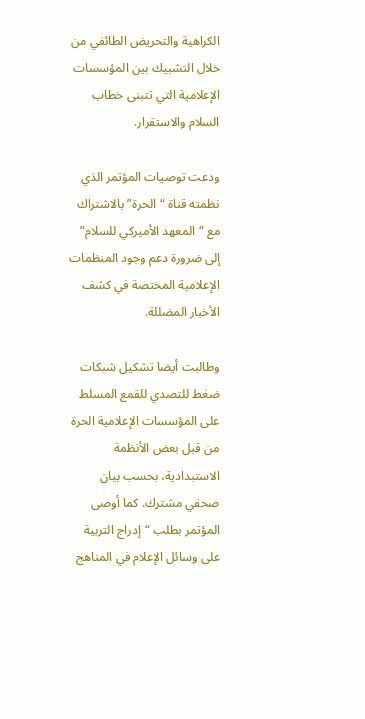الكراهية والتحريض الطائفي من خلال التشبيك بين المؤسسات الإعلامية التي تتبنى خطاب السلام والاستقرار.

ودعت توصيات المؤتمر الذي نظمته قناة “الحرة” بالاشتراك مع “المعهد الأميركي للسلام” إلى ضرورة دعم وجود المنظمات الإعلامية المختصة في كشف الأخبار المضللة.

وطالبت أيضا تشكيل شبكات ضغط للتصدي للقمع المسلط على المؤسسات الإعلامية الحرة من قبل بعض الأنظمة الاستبدادية، بحسب بيان صحفي مشترك. كما أوصى المؤتمر بطلب “إدراج التربية على وسائل الإعلام في المناهج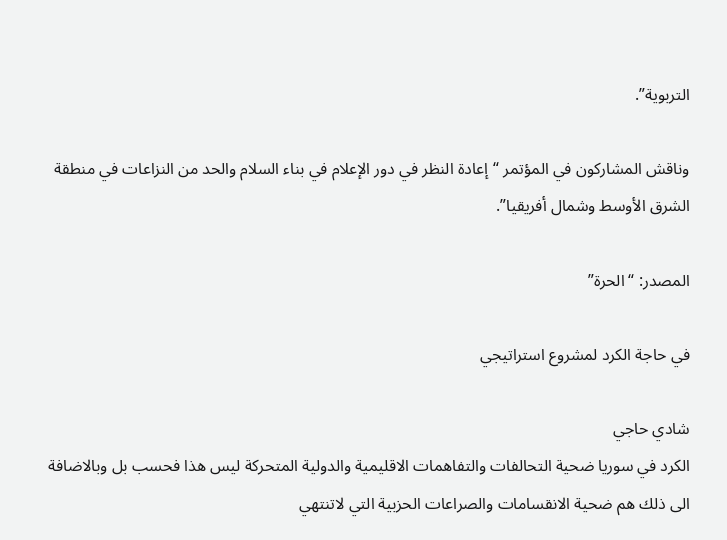التربوية”.

وناقش المشاركون في المؤتمر “إعادة النظر في دور الإعلام في بناء السلام والحد من النزاعات في منطقة الشرق الأوسط وشمال أفريقيا”.

المصدر: “الحرة”

في حاجة الكرد لمشروع استراتيجي

شادي حاجي
الكرد في سوريا ضحية التحالفات والتفاهمات الاقليمية والدولية المتحركة ليس هذا فحسب بل وبالاضافة الى ذلك هم ضحية الانقسامات والصراعات الحزبية التي لاتنتهي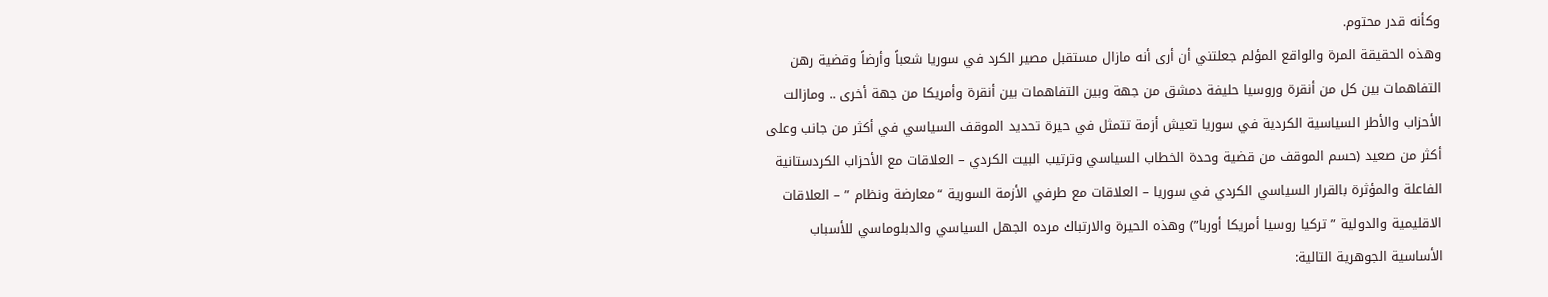وكأنه قدر محتوم.
وهذه الحقيقة المرة والواقع المؤلم جعلتني أن أرى أنه مازال مستقبل مصير الكرد في سوريا شعباً وأرضاً وقضية رهن التفاهمات بين كل من أنقرة وروسيا حليفة دمشق من جهة وبين التفاهمات بين أنقرة وأمريكا من جهة أخرى .. ومازالت الأحزاب والأطر السياسية الكردية في سوريا تعيش أزمة تتمثل في حيرة تحديد الموقف السياسي في أكثر من جانب وعلى أكثر من صعيد (حسم الموقف من قضية وحدة الخطاب السياسي وترتيب البيت الكردي – العلاقات مع الأحزاب الكردستانية الفاعلة والمؤثرة بالقرار السياسي الكردي في سوريا – العلاقات مع طرفي الأزمة السورية “معارضة ونظام ” – العلاقات الاقليمية والدولية ” تركيا روسيا أمريكا أوربا”) وهذه الحيرة والارتباك مرده الجهل السياسي والدبلوماسي للأسباب الأساسية الجوهرية التالية: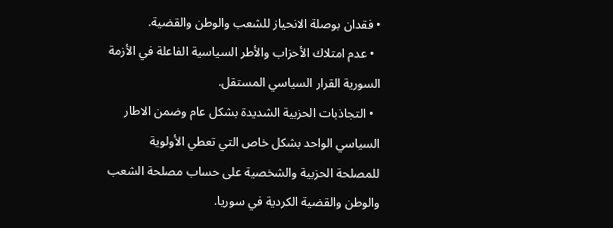• فقدان بوصلة الانحياز للشعب والوطن والقضية.
  • عدم امتلاك الأحزاب والأطر السياسية الفاعلة في الأزمة السورية القرار السياسي المستقل.
  • التجاذبات الحزبية الشديدة بشكل عام وضمن الاطار السياسي الواحد بشكل خاص التي تعطي الأولوية للمصلحة الحزبية والشخصية على حساب مصلحة الشعب والوطن والقضية الكردية في سوريا.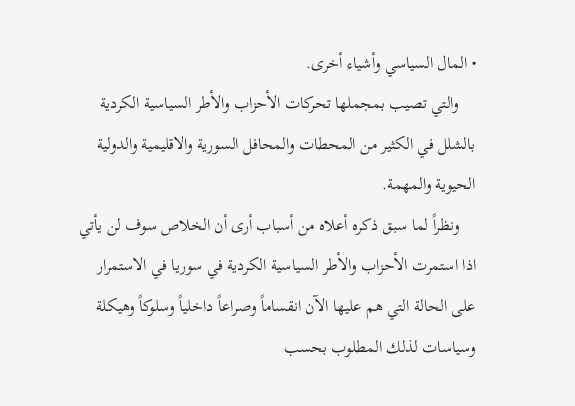• المال السياسي وأشياء أخرى.
    والتي تصيب بمجملها تحركات الأحزاب والأطر السياسية الكردية بالشلل في الكثير من المحطات والمحافل السورية والاقليمية والدولية الحيوية والمهمة.
    ونظراً لما سبق ذكره أعلاه من أسباب أرى أن الخلاص سوف لن يأتي اذا استمرت الأحزاب والأطر السياسية الكردية في سوريا في الاستمرار على الحالة التي هم عليها الآن انقساماً وصراعاً داخلياً وسلوكاً وهيكلة وسياسات لذلك المطلوب بحسب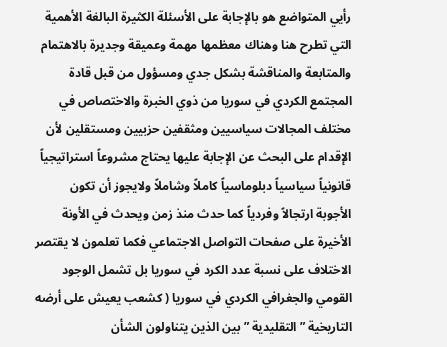رأيي المتواضع هو بالإجابة على الأسئلة الكثيرة البالغة الأهمية التي تطرح هنا وهناك معظمها مهمة وعميقة وجديرة بالاهتمام والمتابعة والمناقشة بشكل جدي ومسؤول من قبل قادة المجتمع الكردي في سوريا من ذوي الخبرة والاختصاص في مختلف المجالات سياسيين ومثقفين حزبيين ومستقلين لأن الإقدام على البحث عن الإجابة عليها يحتاج مشروعاً استراتيجياً قانونياً سياسياً دبلوماسياً كاملاً وشاملاً ولايجوز أن تكون الأجوبة ارتجالاً وفردياً كما حدث منذ زمن ويحدث في الأونة الأخيرة على صفحات التواصل الاجتماعي فكما تعلمون لا يقتصر الاختلاف على نسبة عدد الكرد في سوريا بل تشمل الوجود القومي والجغرافي الكردي في سوريا ( كشعب يعيش على أرضه التاريخية ” التقليدية ” بين الذين يتناولون الشأن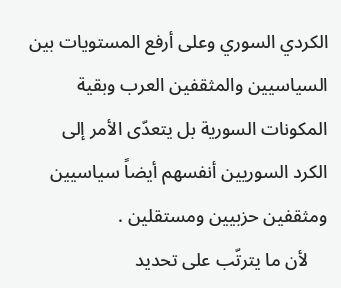الكردي السوري وعلى أرفع المستويات بين السياسيين والمثقفين العرب وبقية المكونات السورية بل يتعدّى الأمر إلى الكرد السوريين أنفسهم أيضاً سياسيين ومثقفين حزبيين ومستقلين .
    لأن ما يترتّب على تحديد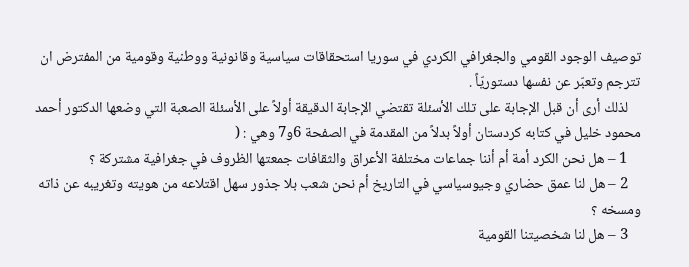توصيف الوجود القومي والجغرافي الكردي في سوريا استحقاقات سياسية وقانونية ووطنية وقومية من المفترض ان تترجم وتعبّر عن نفسها دستوريّاً .
    لذلك أرى أن قبل الإجابة على تلك الأسئلة تقتضي الإجابة الدقيقة أولاً على الأسئلة الصعبة التي وضعها الدكتور أحمد محمود خليل في كتابه كردستان أولاً بدلاً من المقدمة في الصفحة 6و7 وهي : (
    1 – هل نحن الكرد أمة أم أننا جماعات مختلفة الأعراق والثقافات جمعتها الظروف في جغرافية مشتركة ؟
    2 – هل لنا عمق حضاري وجيوسياسي في التاريخ أم نحن شعب بلا جذور سهل اقتلاعه من هويته وتغريبه عن ذاته ومسخه ؟
    3 – هل لنا شخصيتنا القومية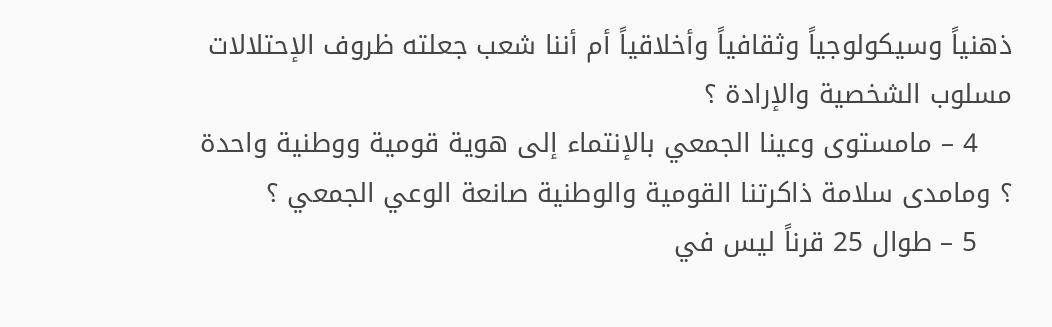ذهنياً وسيكولوجياً وثقافياً وأخلاقياً أم أننا شعب جعلته ظروف الإحتلالات مسلوب الشخصية والإرادة ؟
    4 – مامستوى وعينا الجمعي بالإنتماء إلى هوية قومية ووطنية واحدة ؟ ومامدى سلامة ذاكرتنا القومية والوطنية صانعة الوعي الجمعي ؟
    5 – طوال 25 قرناً ليس في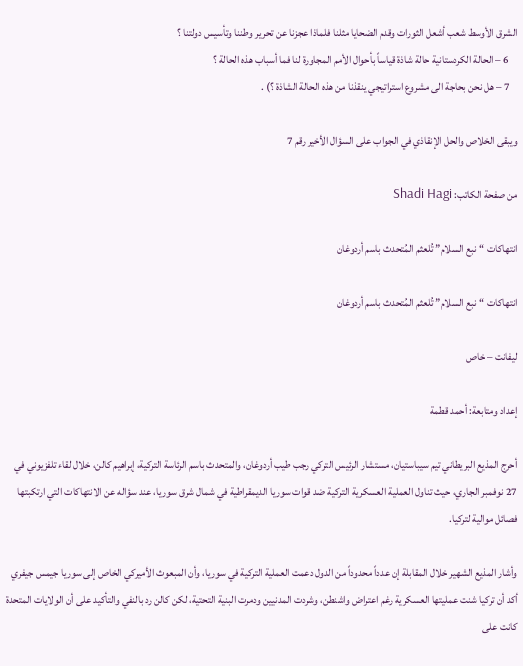الشرق الأوسط شعب أشعل الثورات وقدم الضحايا مثلنا فلماذا عجزنا عن تحرير وطننا وتأسيس دولتنا ؟
    6 – الحالة الكردستانية حالة شاذة قياساً بأحوال الأمم المجاورة لنا فما أسباب هذه الحالة ؟
    7 – هل نحن بحاجة الى مشروع استراتيجي ينقذنا من هذه الحالة الشاذة ؟) .

ويبقى الخلاص والحل الإنقاذي في الجواب على السؤال الأخير رقم 7

من صفحة الكاتب: Shadi Hagi

انتهاكات “نبع السلام” تُلعثم المُتحدث باسم أردوغان

انتهاكات “نبع السلام” تُلعثم المُتحدث باسم أردوغان

ليفانت – خاص

إعداد ومتابعة: أحمد قطمة

أحرج المذيع البريطاني تيم سيباستيان، مستشار الرئيس التركي رجب طيب أردوغان، والمتحدث باسم الرئاسة التركية، إبراهيم كالن، خلال لقاء تلفزيوني في 27 نوفمبر الجاري، حيث تناول العملية العسكرية التركية ضد قوات سوريا الديمقراطية في شمال شرق سوريا، عند سؤاله عن الانتهاكات التي ارتكبتها فصائل موالية لتركيا.

وأشار المذيع الشهير خلال المقابلة إن عدداً محدوداً من الدول دعمت العملية التركية في سوريا، وأن المبعوث الأميركي الخاص إلى سوريا جيمس جيفري أكد أن تركيا شنت عمليتها العسكرية رغم اعتراض واشنطن، وشردت المدنيين ودمرت البنية التحتية، لكن كالن رد بالنفي والتأكيد على أن الولايات المتحدة كانت على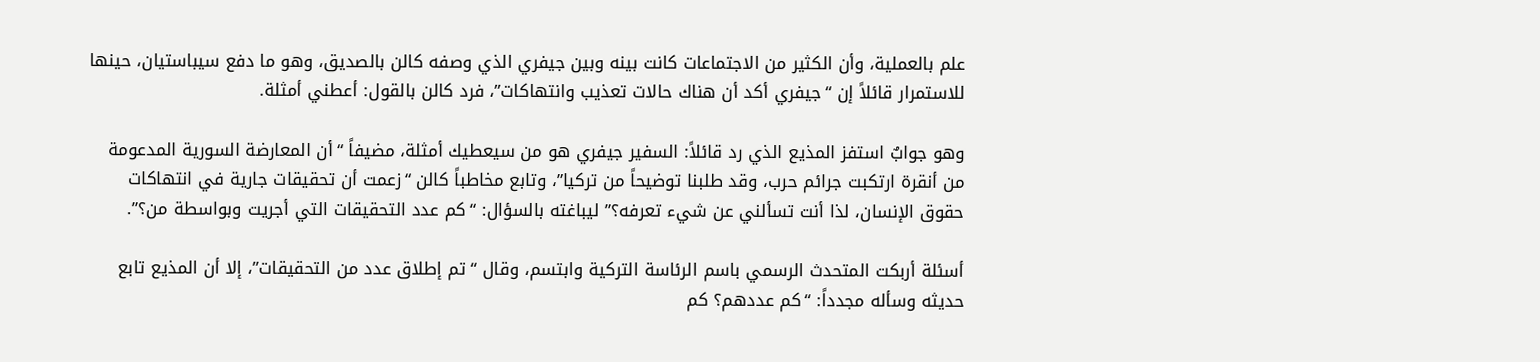علم بالعملية، وأن الكثير من الاجتماعات كانت بينه وبين جيفري الذي وصفه كالن بالصديق، وهو ما دفع سيباستيان، حينها للاستمرار قائلاً إن “جيفري أكد أن هناك حالات تعذيب وانتهاكات”، فرد كالن بالقول: أعطني أمثلة.

وهو جوابٌ استفز المذيع الذي رد قائلاً: السفير جيفري هو من سيعطيك أمثلة، مضيفاً “أن المعارضة السورية المدعومة من أنقرة ارتكبت جرائم حرب، وقد طلبنا توضيحاً من تركيا”، وتابع مخاطباً كالن “زعمت أن تحقيقات جارية في انتهاكات حقوق الإنسان، لذا أنت تسألني عن شيء تعرفه؟” ليباغته بالسؤال: “كم عدد التحقيقات التي أجريت وبواسطة من؟”.

أسئلة أربكت المتحدث الرسمي باسم الرئاسة التركية وابتسم، وقال “تم إطلاق عدد من التحقيقات”، إلا أن المذيع تابع حديثه وسأله مجدداً: “كم عددهم؟ كم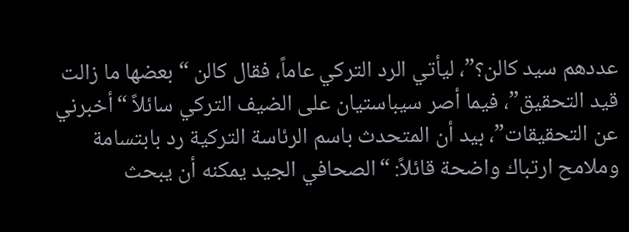عددهم سيد كالن؟”، ليأتي الرد التركي عاماً، فقال كالن “بعضها ما زالت قيد التحقيق”، فيما أصر سيباستيان على الضيف التركي سائلاً “أخبرني عن التحقيقات”، بيد أن المتحدث باسم الرئاسة التركية رد بابتسامة وملامح ارتباك واضحة قائلاً: “الصحافي الجيد يمكنه أن يبحث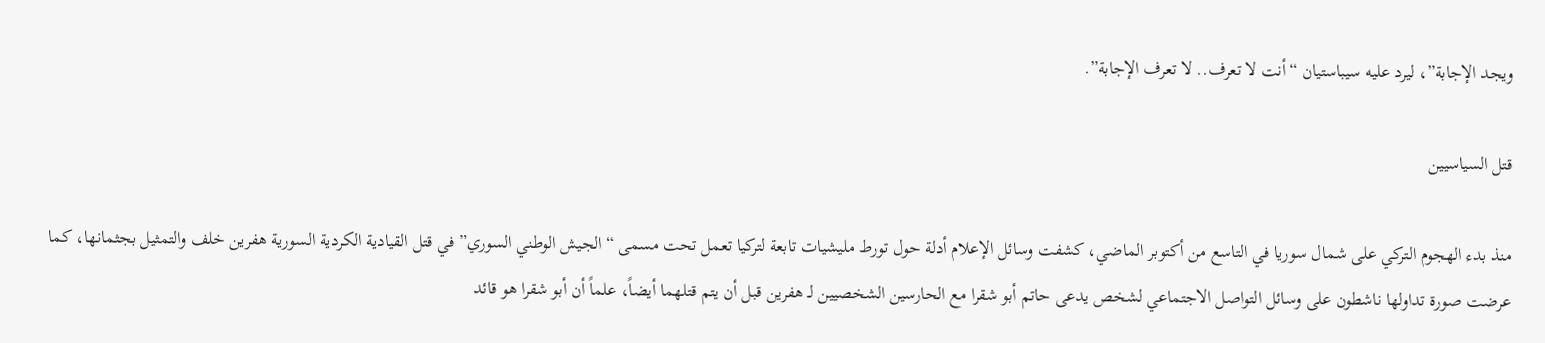ويجد الإجابة”، ليرد عليه سيباستيان “أنت لا تعرف.. لا تعرف الإجابة”.

قتل السياسيين

منذ بدء الهجوم التركي على شمال سوريا في التاسع من أكتوبر الماضي، كشفت وسائل الإعلام أدلة حول تورط مليشيات تابعة لتركيا تعمل تحت مسمى “الجيش الوطني السوري” في قتل القيادية الكردية السورية هفرين خلف والتمثيل بجثمانها، كما عرضت صورة تداولها ناشطون على وسائل التواصل الاجتماعي لشخص يدعى حاتم أبو شقرا مع الحارسين الشخصيين لـ هفرين قبل أن يتم قتلهما أيضاً، علماً أن أبو شقرا هو قائد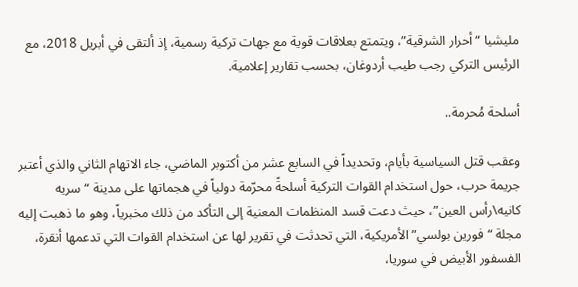مليشيا “أحرار الشرقية”، ويتمتع بعلاقات قوية مع جهات تركية رسمية، إذ ألتقى في أبريل 2018، مع الرئيس التركي رجب طيب أردوغان، بحسب تقارير إعلامية.

أسلحة مُحرمة..

وعقب قتل السياسية بأيام، وتحديداً في السابع عشر من أكتوبر الماضي، جاء الاتهام الثاني والذي أعتبر جريمة حرب، حول استخدام القوات التركية أسلحةً محرّمة دولياً في هجماتها على مدينة “سريه كانيه\رأس العين”، حيث دعت قسد المنظمات المعنية إلى التأكد من ذلك مخبرياً، وهو ما ذهبت إليه مجلة “فورين بولسي” الأمريكية، التي تحدثت في تقرير لها عن استخدام القوات التي تدعمها أنقرة، الفسفور الأبيض في سوريا،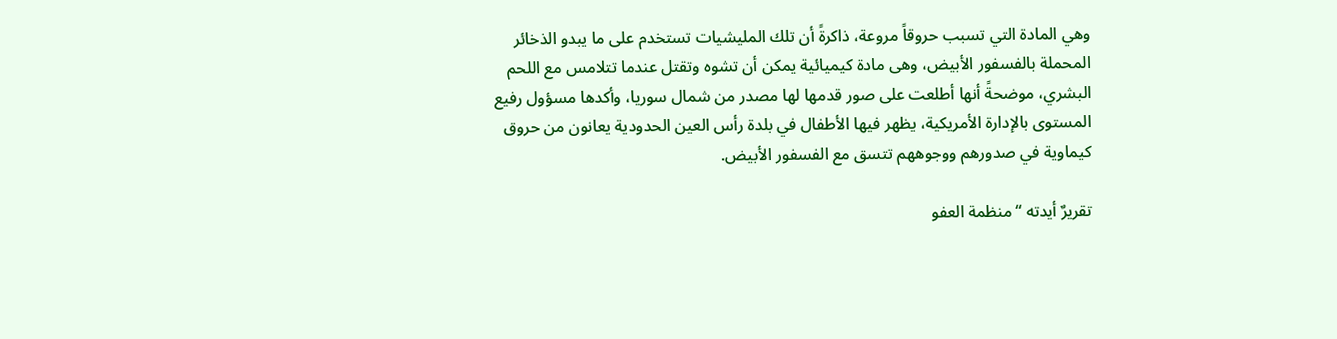وهي المادة التي تسبب حروقاً مروعة، ذاكرةً أن تلك المليشيات تستخدم على ما يبدو الذخائر المحملة بالفسفور الأبيض، وهى مادة كيميائية يمكن أن تشوه وتقتل عندما تتلامس مع اللحم البشري، موضحةً أنها أطلعت على صور قدمها لها مصدر من شمال سوريا، وأكدها مسؤول رفيع المستوى بالإدارة الأمريكية، يظهر فيها الأطفال في بلدة رأس العين الحدودية يعانون من حروق كيماوية في صدورهم ووجوههم تتسق مع الفسفور الأبيض.

تقريرٌ أيدته “منظمة العفو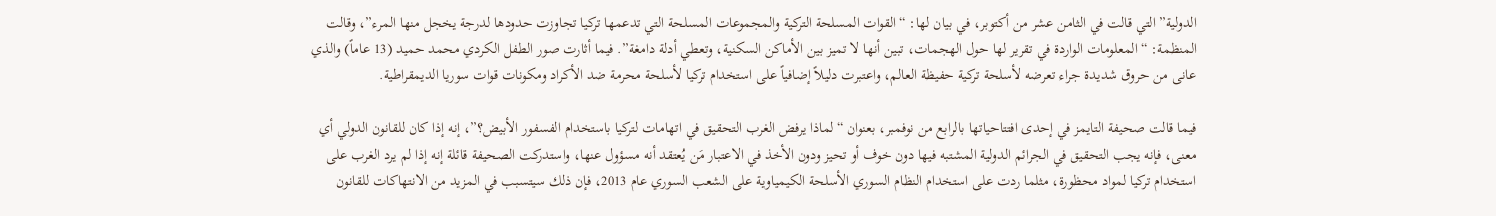الدولية” التي قالت في الثامن عشر من أكتوبر، في بيان لها: “القوات المسلحة التركية والمجموعات المسلحة التي تدعمها تركيا تجاوزت حدودها لدرجة يخجل منها المرء”، وقالت المنظمة: “المعلومات الواردة في تقرير لها حول الهجمات، تبين أنها لا تميز بين الأماكن السكنية، وتعطي أدلة دامغة”. فيما أثارت صور الطفل الكردي محمد حميد (13 عاماً) والذي عانى من حروق شديدة جراء تعرضه لأسلحة تركية حفيظة العالم، واعتبرت دليلاً إضافياً على استخدام تركيا لأسلحة محرمة ضد الأكراد ومكونات قوات سوريا الديمقراطية.

فيما قالت صحيفة التايمز في إحدى افتتاحياتها بالرابع من نوفمبر، بعنوان “لماذا يرفض الغرب التحقيق في اتهامات لتركيا باستخدام الفسفور الأبيض؟”، إنه إذا كان للقانون الدولي أي معنى، فإنه يجب التحقيق في الجرائم الدولية المشتبه فيها دون خوف أو تحيز ودون الأخذ في الاعتبار مَن يُعتقد أنه مسؤول عنها، واستدركت الصحيفة قائلة إنه إذا لم يرد الغرب على استخدام تركيا لمواد محظورة، مثلما ردت على استخدام النظام السوري الأسلحة الكيمياوية على الشعب السوري عام 2013، فإن ذلك سيتسبب في المزيد من الانتهاكات للقانون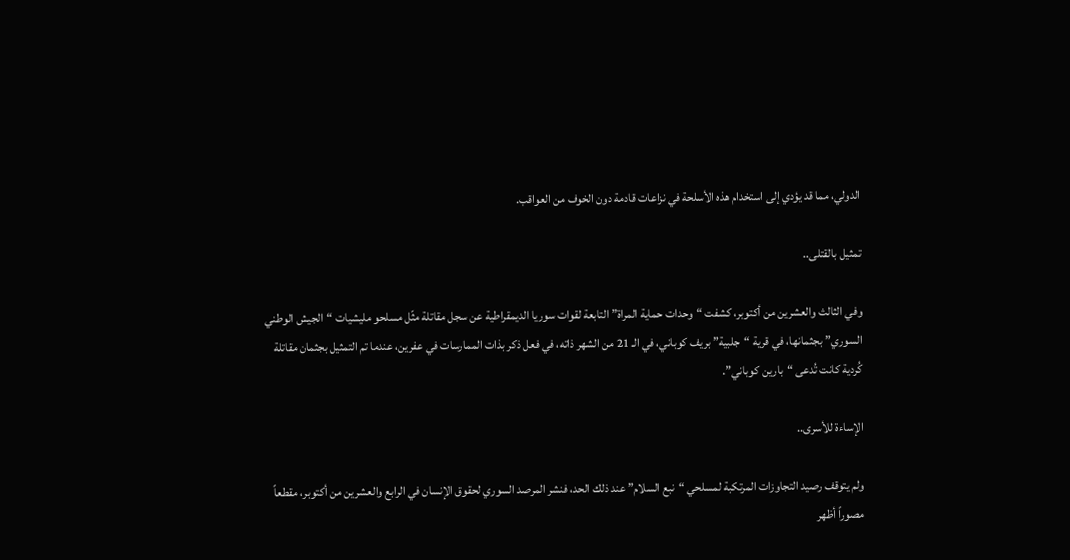الدولي، مما قد يؤدي إلى استخدام هذه الأسلحة في نزاعات قادمة دون الخوف من العواقب.

تمثيل بالقتلى..

وفي الثالث والعشرين من أكتوبر، كشفت “وحدات حماية المراة” التابعة لقوات سوريا الديمقراطية عن سجل مقاتلة مثّل مسلحو مليشيات “الجيش الوطني السوري” بجثمانها، في قرية “جلبية” بريف كوباني، في الـ 21 من الشهر ذاته، في فعل ذكر بذات الممارسات في عفرين، عندما تم التمثيل بجثمان مقاتلة كُردية كانت تُدعى “بارين كوباني”.

الإساءة للأسرى..

ولم يتوقف رصيد التجاوزات المرتكبة لمسلحي “نبع السلام” عند ذلك الحد، فنشر المرصد السوري لحقوق الإنسان في الرابع والعشرين من أكتوبر، مقطعاً مصوراً أظهر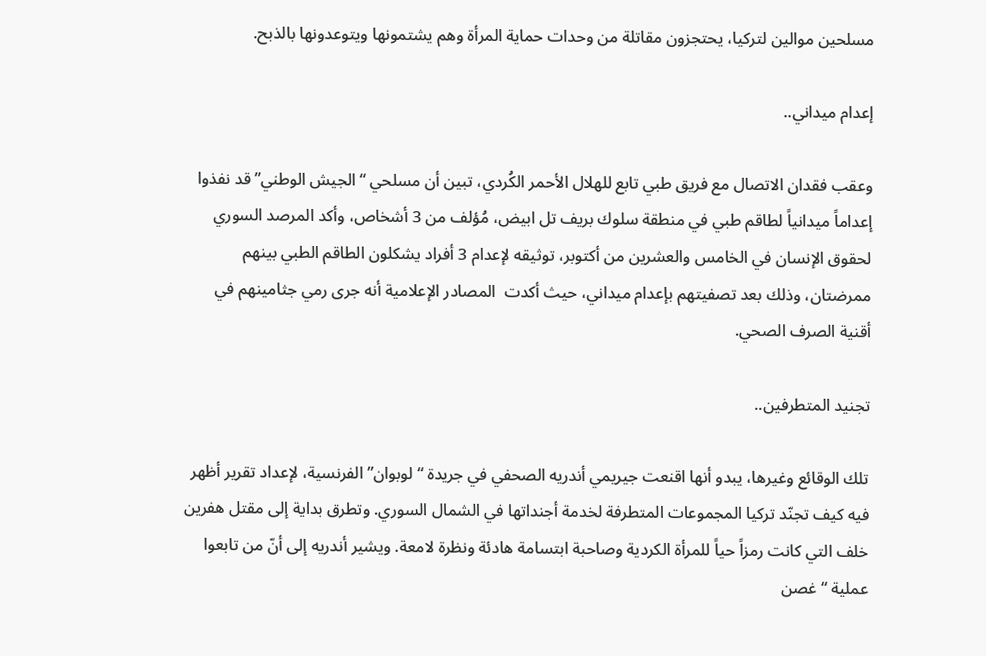مسلحين موالين لتركيا، يحتجزون مقاتلة من وحدات حماية المرأة وهم يشتمونها ويتوعدونها بالذبح.

إعدام ميداني..

وعقب فقدان الاتصال مع فريق طبي تابع للهلال الأحمر الكُردي، تبين أن مسلحي “الجيش الوطني” قد نفذوا إعداماً ميدانياً لطاقم طبي في منطقة سلوك بريف تل ابيض، مُؤلف من 3 أشخاص، وأكد المرصد السوري لحقوق الإنسان في الخامس والعشرين من أكتوبر، توثيقه لإعدام 3 أفراد يشكلون الطاقم الطبي بينهم ممرضتان، وذلك بعد تصفيتهم بإعدام ميداني، حيث أكدت  المصادر الإعلامية أنه جرى رمي جثامينهم في أقنية الصرف الصحي.

تجنيد المتطرفين..

تلك الوقائع وغيرها، يبدو أنها اقنعت جيريمي أندريه الصحفي في جريدة “لوبوان” الفرنسية، لإعداد تقرير أظهر فيه كيف تجنّد تركيا المجموعات المتطرفة لخدمة أجنداتها في الشمال السوري. وتطرق بداية إلى مقتل هفرين خلف التي كانت رمزاً حياً للمرأة الكردية وصاحبة ابتسامة هادئة ونظرة لامعة. ويشير أندريه إلى أنّ من تابعوا عملية “غصن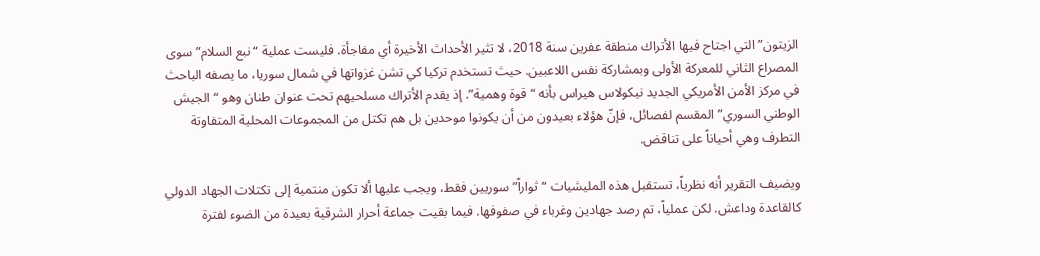الزيتون” التي اجتاح فيها الأتراك منطقة عفرين سنة 2018، لا تثير الأحداث الأخيرة أي مفاجأة. فليست عملية “نبع السلام” سوى المصراع الثاني للمعركة الأولى وبمشاركة نفس اللاعبين. حيث تستخدم تركيا كي تشن غزواتها في شمال سوريا، ما يصفه الباحث في مركز الأمن الأمريكي الجديد نيكولاس هيراس بأنه “قوة وهمية”. إذ يقدم الأتراك مسلحيهم تحت عنوان طنان وهو “الجيش الوطني السوري” المقسم لفصائل، فإنّ هؤلاء بعيدون من أن يكونوا موحدين بل هم تكتل من المجموعات المحلية المتفاوتة التطرف وهي أحياناً على تناقض.

ويضيف التقرير أنه نظرياً، تستقبل هذه المليشيات “ثواراً” سوريين فقط، ويجب عليها ألا تكون منتمية إلى تكتلات الجهاد الدولي كالقاعدة وداعش. لكن عملياً، تم رصد جهادين وغرباء في صفوفها. فيما بقيت جماعة أحرار الشرقية بعيدة من الضوء لفترة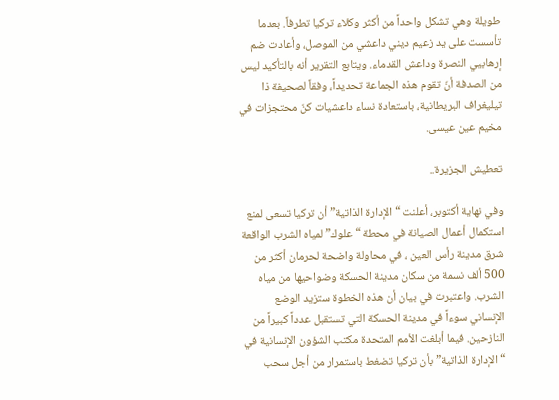طويلة وهي تشكل واحداً من أكثر وكلاء تركيا تطرفاً. بعدما تأسست على يد زعيم ديني داعشي من الموصل، وأعادت ضم إرهابيي النصرة وداعش القدماء. ويتابع التقرير أنه بالتأكيد ليس من الصدفة أنّ تقوم هذه الجماعة تحديداً، وفقاً لصحيفة ذا تيليغراف البريطانية، باستعادة نساء داعشيات كنّ محتجزات في مخيم عين عيسى.

تعطيش الجزيرة..

وفي نهاية أكتوبر، أعلنت “الإدارة الذاتية” أن تركيا تسعى لمنع استكمال أعمال الصيانة في محطة “علوك” لمياه الشرب الواقعة شرق مدينة رأس العين ، في محاولة واضحة لحرمان أكثر من 500 ألف نسمة من سكان مدينة الحسكة وضواحيها من مياه الشرب. واعتبرت في بيان أن هذه الخطوة ستزيد الوضع الإنساني سوءاً في مدينة الحسكة التي تستقبل عدداً كبيراً من النازحين. فيما أبلغت الأمم المتحدة مكتب الشؤون الإنسانية في “الإدارة الذاتية” بأن تركيا تضغط باستمرار من أجل سحب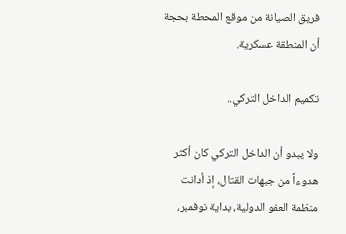فريق الصيانة من موقع المحطة بحجة أن المنطقة عسكرية.

تكميم الداخل التركي..

ولا يبدو أن الداخل التركي كان أكثر هدوءاً من جبهات القتال، إذ أدانت منظمة العفو الدولية، بداية نوفمبر،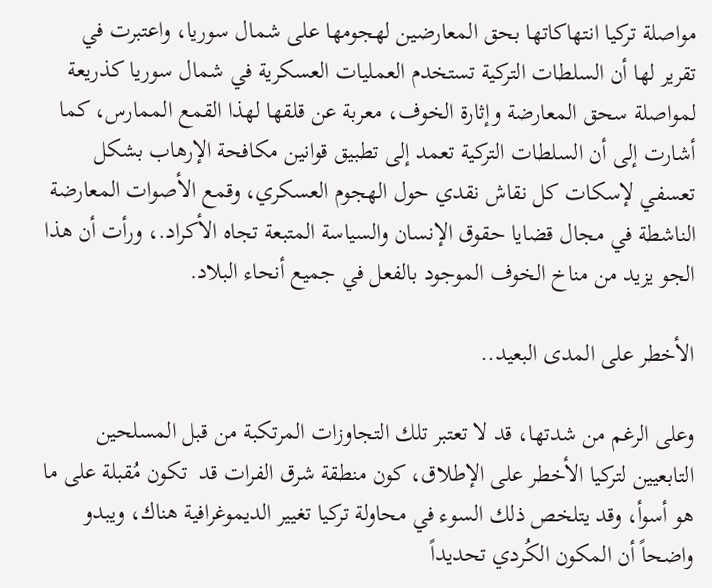مواصلة تركيا انتهاكاتها بحق المعارضين لهجومها على شمال سوريا، واعتبرت في تقرير لها أن السلطات التركية تستخدم العمليات العسكرية في شمال سوريا كذريعة لمواصلة سحق المعارضة وإثارة الخوف، معربة عن قلقها لهذا القمع الممارس، كما أشارت إلى أن السلطات التركية تعمد إلى تطبيق قوانين مكافحة الإرهاب بشكل تعسفي لإسكات كل نقاش نقدي حول الهجوم العسكري، وقمع الأصوات المعارضة الناشطة في مجال قضايا حقوق الإنسان والسياسة المتبعة تجاه الأكراد.، ورأت أن هذا الجو يزيد من مناخ الخوف الموجود بالفعل في جميع أنحاء البلاد.

الأخطر على المدى البعيد..

وعلى الرغم من شدتها، قد لا تعتبر تلك التجاوزات المرتكبة من قبل المسلحين التابعيين لتركيا الأخطر على الإطلاق، كون منطقة شرق الفرات قد  تكون مُقبلة على ما هو أسوأ، وقد يتلخص ذلك السوء في محاولة تركيا تغيير الديموغرافية هناك، ويبدو واضحاً أن المكون الكُردي تحديداً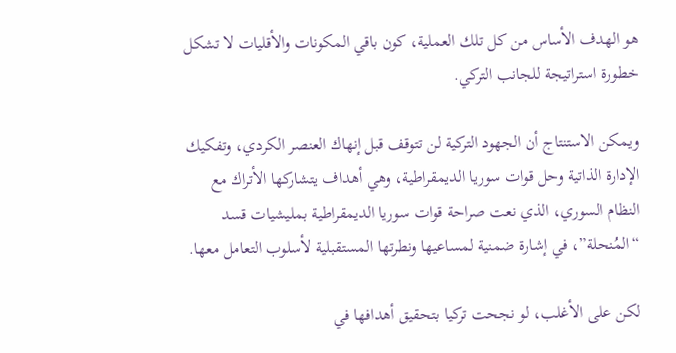هو الهدف الأساس من كل تلك العملية، كون باقي المكونات والأقليات لا تشكل خطورة استراتيجة للجانب التركي.

ويمكن الاستنتاج أن الجهود التركية لن تتوقف قبل إنهاك العنصر الكردي، وتفكيك الإدارة الذاتية وحل قوات سوريا الديمقراطية، وهي أهداف يتشاركها الأتراك مع النظام السوري، الذي نعت صراحة قوات سوريا الديمقراطية بمليشيات قسد “المُنحلة”، في إشارة ضمنية لمساعيها ونطرتها المستقبلية لأسلوب التعامل معها.

لكن على الأغلب، لو نجحت تركيا بتحقيق أهدافها في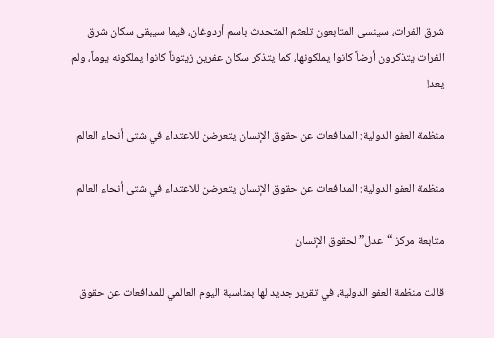شرق الفرات، سينسى المتابعون تلعثم المتحدث باسم أردوغان، فيما سيبقى سكان شرق الفرات يتذكرون أرضاً كانوا يملكونها، كما يتذكر سكان عفرين زيتوناً كانوا يملكونه يوماً، ولم يعد!

منظمة العفو الدولية: المدافعات عن حقوق الإنسان يتعرضن للاعتداء في شتى أنحاء العالم

منظمة العفو الدولية: المدافعات عن حقوق الإنسان يتعرضن للاعتداء في شتى أنحاء العالم

متابعة مركز “عدل” لحقوق الإنسان

قالت منظمة العفو الدولية، في تقرير جديد لها بمناسبة اليوم العالمي للمدافعات عن حقوق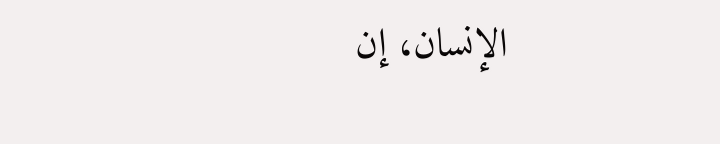الإنسان، إن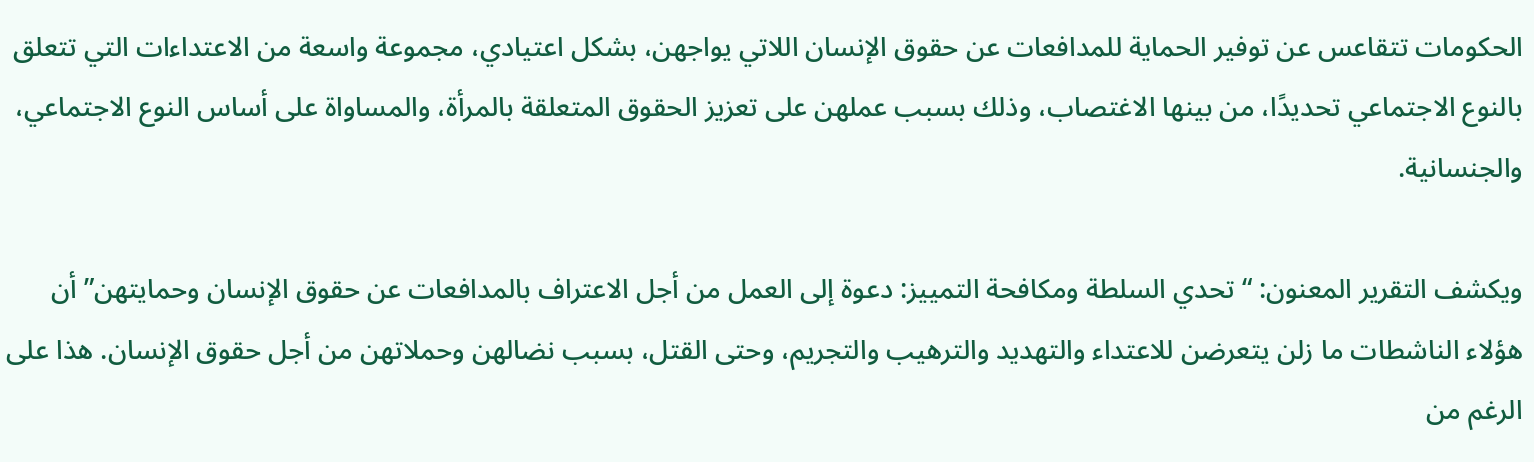الحكومات تتقاعس عن توفير الحماية للمدافعات عن حقوق الإنسان اللاتي يواجهن، بشكل اعتيادي، مجموعة واسعة من الاعتداءات التي تتعلق بالنوع الاجتماعي تحديدًا، من بينها الاغتصاب، وذلك بسبب عملهن على تعزيز الحقوق المتعلقة بالمرأة، والمساواة على أساس النوع الاجتماعي، والجنسانية.

ويكشف التقرير المعنون: “تحدي السلطة ومكافحة التمييز: دعوة إلى العمل من أجل الاعتراف بالمدافعات عن حقوق الإنسان وحمايتهن” أن هؤلاء الناشطات ما زلن يتعرضن للاعتداء والتهديد والترهيب والتجريم، وحتى القتل، بسبب نضالهن وحملاتهن من أجل حقوق الإنسان. هذا على الرغم من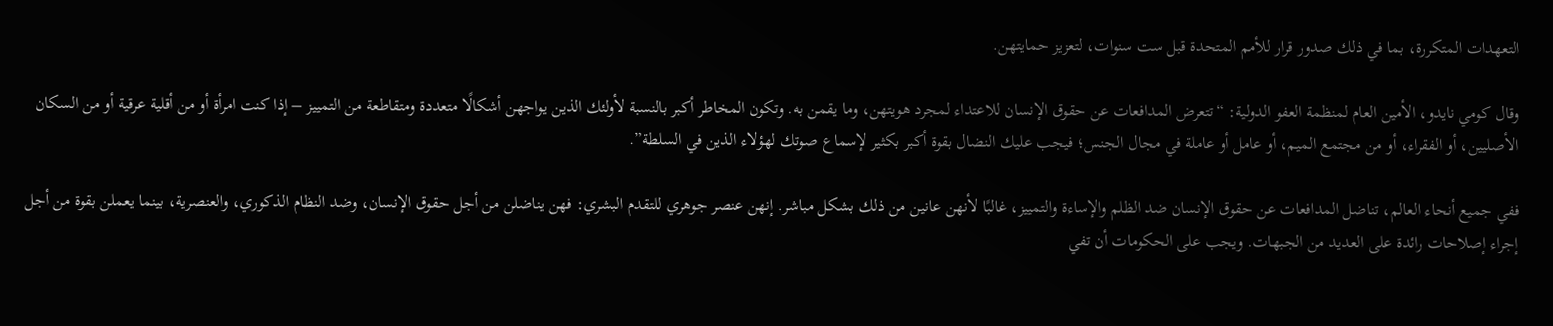التعهدات المتكررة، بما في ذلك صدور قرار للأمم المتحدة قبل ست سنوات، لتعزيز حمايتهن.

وقال كومي نايدو، الأمين العام لمنظمة العفو الدولية: “تتعرض المدافعات عن حقوق الإنسان للاعتداء لمجرد هويتهن، وما يقمن به. وتكون المخاطر أكبر بالنسبة لأولئك الذين يواجهن أشكالًا متعددة ومتقاطعة من التمييز – إذا كنت امرأة أو من أقلية عرقية أو من السكان الأصليين، أو الفقراء، أو من مجتمع الميم، أو عامل أو عاملة في مجال الجنس؛ فيجب عليك النضال بقوة أكبر بكثير لإسماع صوتك لهؤلاء الذين في السلطة”.

ففي جميع أنحاء العالم، تناضل المدافعات عن حقوق الإنسان ضد الظلم والإساءة والتمييز، غالبًا لأنهن عانين من ذلك بشكل مباشر. إنهن عنصر جوهري للتقدم البشري: فهن يناضلن من أجل حقوق الإنسان، وضد النظام الذكوري، والعنصرية، بينما يعملن بقوة من أجل إجراء إصلاحات رائدة على العديد من الجبهات. ويجب على الحكومات أن تفي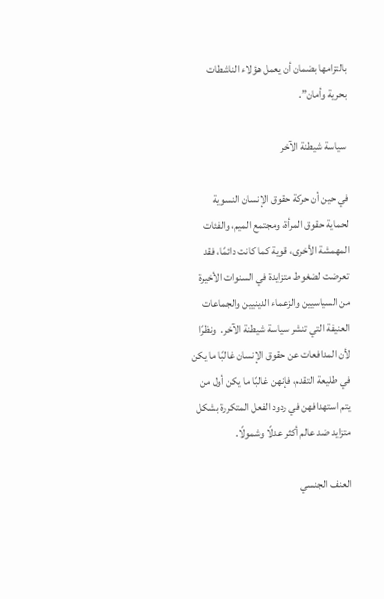بالتزامها بضمان أن يعمل هؤلاء الناشطات بحرية وأمان”.

 سياسة شيطنة الآخر

في حين أن حركة حقوق الإنسان النسوية لحماية حقوق المرأة، ومجتمع الميم، والفئات المهمشة الأخرى، قوية كما كانت دائمًا، فقد تعرضت لضغوط متزايدة في السنوات الأخيرة من السياسيين والزعماء الدينيين والجماعات العنيفة التي تنشر سياسة شيطنة الآخر.  ونظرًا لأن المدافعات عن حقوق الإنسان غالبًا ما يكن في طليعة التقدم، فإنهن غالبًا ما يكن أول من يتم استهدافهن في ردود الفعل المتكررة بشكل متزايد ضد عالم أكثر عدلًا وشمولًا.

العنف الجنسي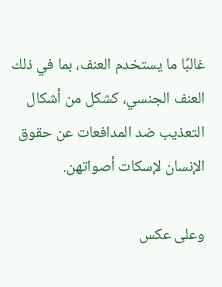غالبًا ما يستخدم العنف، بما في ذلك العنف الجنسي، كشكل من أشكال التعذيب ضد المدافعات عن حقوق الإنسان لإسكات أصواتهن.

وعلى عكس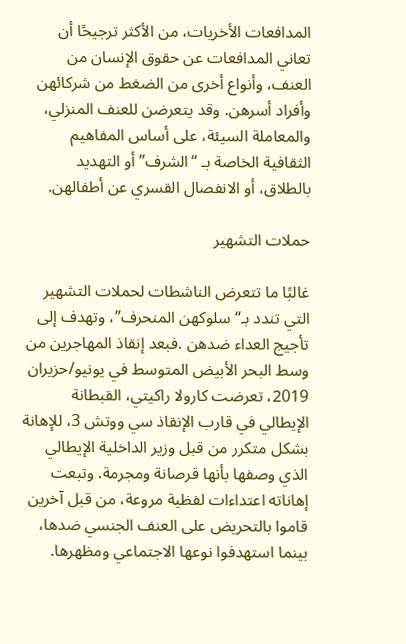المدافعات الأخريات، من الأكثر ترجيحًا أن تعاني المدافعات عن حقوق الإنسان من العنف، وأنواع أخرى من الضغط من شركائهن وأفراد أسرهن. وقد يتعرضن للعنف المنزلي، والمعاملة السيئة، على أساس المفاهيم الثقافية الخاصة بـ “الشرف” أو التهديد بالطلاق، أو الانفصال القسري عن أطفالهن.

حملات التشهير

غالبًا ما تتعرض الناشطات لحملات التشهير التي تندد بـ“سلوكهن المنحرف”، وتهدف إلى تأجيج العداء ضدهن .فبعد إنقاذ المهاجرين من وسط البحر الأبيض المتوسط في يونيو/حزيران 2019، تعرضت كارولا راكيتي، القبطانة الإيطالي في قارب الإنقاذ سي ووتش 3، للإهانة بشكل متكرر من قبل وزير الداخلية الإيطالي الذي وصفها بأنها قرصانة ومجرمة. وتبعت إهاناته اعتداءات لفظية مروعة، من قبل آخرين قاموا بالتحريض على العنف الجنسي ضدها، بينما استهدفوا نوعها الاجتماعي ومظهرها.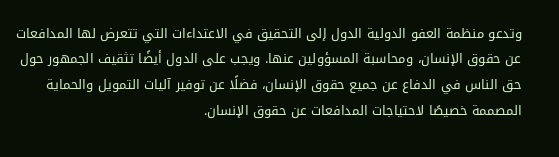وتدعو منظمة العفو الدولية الدول إلى التحقيق في الاعتداءات التي تتعرض لها المدافعات عن حقوق الإنسان، ومحاسبة المسؤولين عنها. ويجب على الدول أيضًا تثقيف الجمهور حول حق الناس في الدفاع عن جميع حقوق الإنسان، فضلًا عن توفير آليات التمويل والحماية المصممة خصيصًا لاحتياجات المدافعات عن حقوق الإنسان.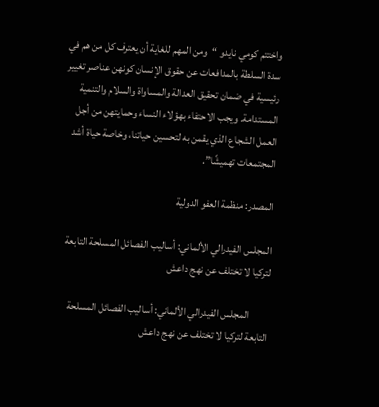واختتم كومي نايدو “ومن المهم للغاية أن يعترف كل من هم في سدة السلطة بالمدافعات عن حقوق الإنسان كونهن عناصر تغيير رئيسية في ضمان تحقيق العدالة والمساواة والسلام والتنمية المستدامة. ويجب الاحتفاء بهؤلاء النساء وحمايتهن من أجل العمل الشجاع الذي يقمن به لتحسين حياتنا، وخاصة حياة أشد المجتمعات تهميشًا”.

المصدر: منظمة العفو الدولية

المجلس الفيدرالي الألماني: أساليب الفصائل المسلحة التابعة لتركيا لا تختلف عن نهج داعش

         المجلس الفيدرالي الألماني: أساليب الفصائل المسلحة التابعة لتركيا لا تختلف عن نهج داعش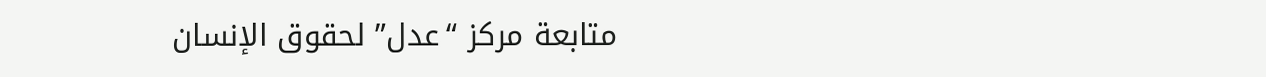متابعة مركز “عدل” لحقوق الإنسان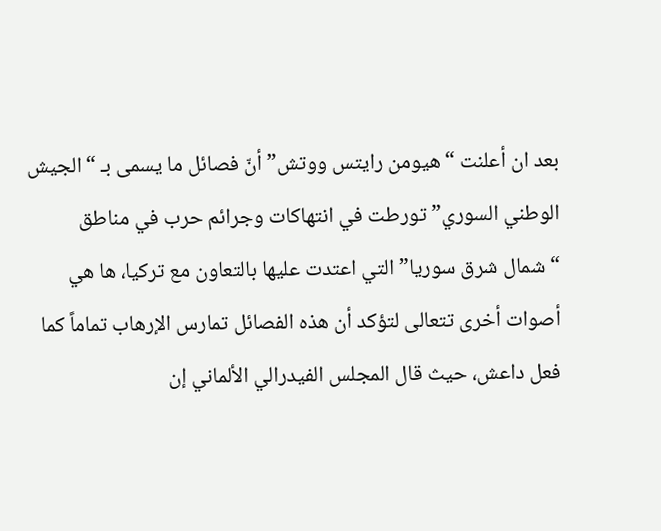بعد ان أعلنت “هيومن رايتس ووتش” أنّ فصائل ما يسمى بـ “الجيش الوطني السوري” تورطت في انتهاكات وجرائم حرب في مناطق “شمال شرق سوريا” التي اعتدت عليها بالتعاون مع تركيا، ها هي أصوات أخرى تتعالى لتؤكد أن هذه الفصائل تمارس الإرهاب تماماً كما فعل داعش، حيث قال المجلس الفيدرالي الألماني إن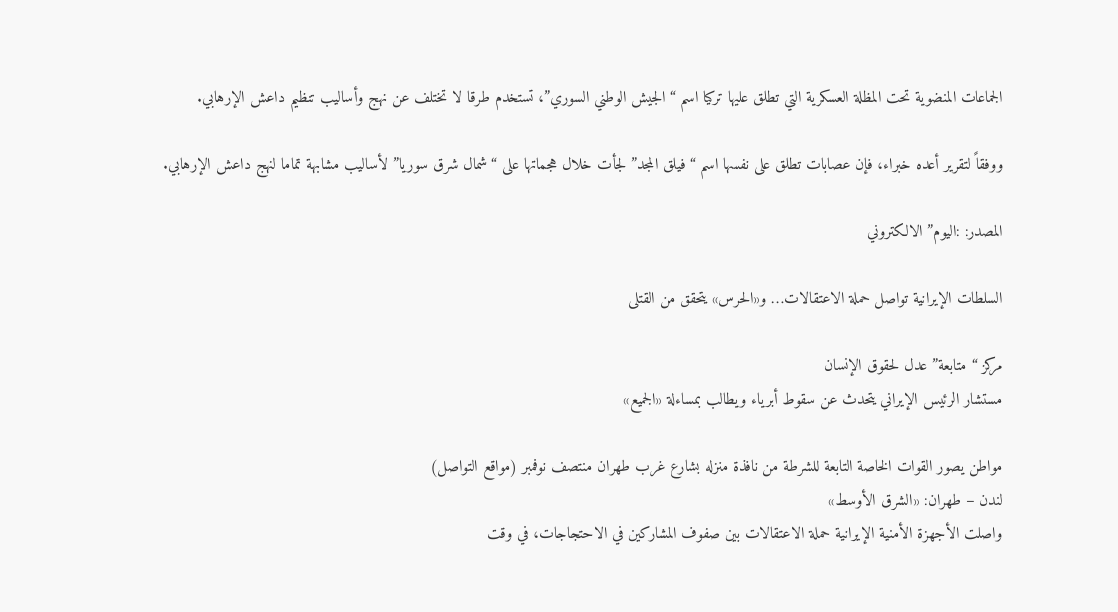الجماعات المنضوية تحت المظلة العسكرية التي تطلق عليها تركيا اسم “الجيش الوطني السوري”، تستخدم طرقا لا تختلف عن نهج وأساليب تنظيم داعش الإرهابي.

ووفقاً لتقرير أعده خبراء، فإن عصابات تطلق على نفسها اسم “فيلق المجد” لجأت خلال هجماتها على “شمال شرق سوريا” لأساليب مشابهة تماما لنهج داعش الإرهابي.

المصدر: :اليوم” الالكتروني

السلطات الإيرانية تواصل حملة الاعتقالات… و«الحرس» يتحقق من القتلى

مركز “متابعة” عدل لحقوق الإنسان
مستشار الرئيس الإيراني يتحدث عن سقوط أبرياء ويطالب بمساءلة «الجميع»

مواطن يصور القوات الخاصة التابعة للشرطة من نافذة منزله بشارع غرب طهران منتصف نوفمبر (مواقع التواصل)
لندن – طهران: «الشرق الأوسط»
واصلت الأجهزة الأمنية الإيرانية حملة الاعتقالات بين صفوف المشاركين في الاحتجاجات، في وقت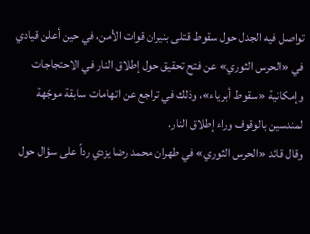تواصل فيه الجدل حول سقوط قتلى بنيران قوات الأمن، في حين أعلن قيادي في «الحرس الثوري» عن فتح تحقيق حول إطلاق النار في الاحتجاجات وإمكانية «سقوط أبرياء»، وذلك في تراجع عن اتهامات سابقة موجّهة لمندسين بالوقوف وراء إطلاق النار.
وقال قائد «الحرس الثوري» في طهران محمد رضا يزدي رداً على سؤال حول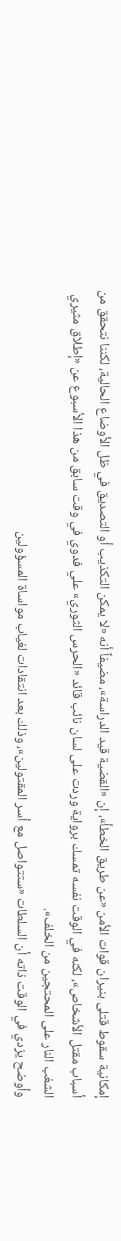إمكانية سقوط قتلى بنيران قوات الأمن «عن طريق الخطأ»، إن «القضية قيد الدراسة»، مضيفاً أنه «لا يمكن التكذيب أو التصديق في ظل الأوضاع الحالية، لكننا نتحقق من أسباب مقتل الأشخاص»، لكنه في الوقت نفسه تمسك برواية وردت على لسان نائب قائد «الحرس الثوري» علي فدوي في وقت سابق من هذا الأسبوع عن «إطلاق مثيري الشغب النار على المحتجين من الخلف».
وأوضح يزدي في الوقت ذاته أن السلطات «ستتواصل مع أسر المقتولين»، وذلك بعد انتقادات لغياب مواساة المسؤولين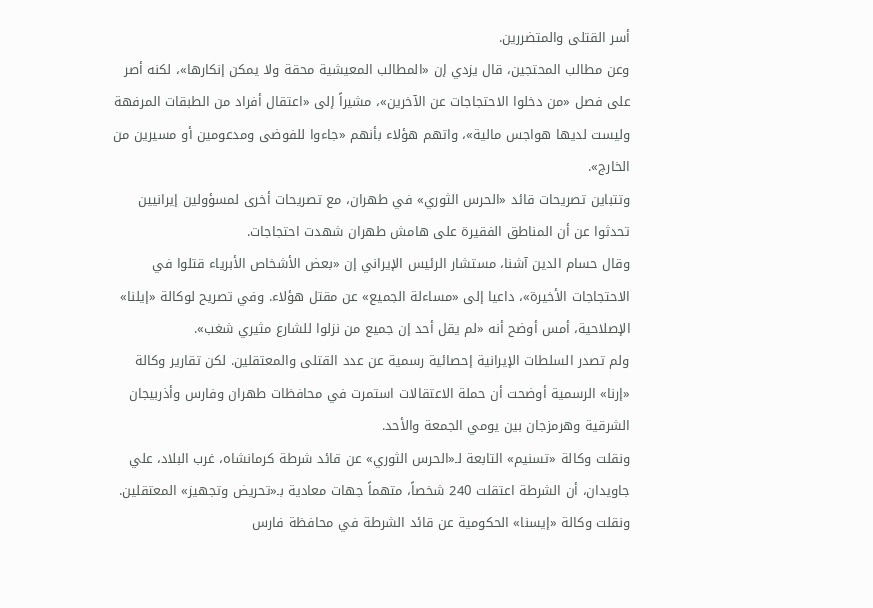أسر القتلى والمتضررين.
وعن مطالب المحتجين، قال يزدي إن «المطالب المعيشية محقة ولا يمكن إنكارها»، لكنه أصر على فصل «من دخلوا الاحتجاجات عن الآخرين»، مشيراً إلى «اعتقال أفراد من الطبقات المرفهة وليست لديها هواجس مالية»، واتهم هؤلاء بأنهم «جاءوا للفوضى ومدعومين أو مسيرين من الخارج».
وتتباين تصريحات قائد «الحرس الثوري» في طهران، مع تصريحات أخرى لمسؤولين إيرانيين تحدثوا عن أن المناطق الفقيرة على هامش طهران شهدت احتجاجات.
وقال حسام الدين آشنا، مستشار الرئيس الإيراني إن «بعض الأشخاص الأبرياء قتلوا في الاحتجاجات الأخيرة»، داعيا إلى «مساءلة الجميع» عن مقتل هؤلاء. وفي تصريح لوكالة «إيلنا» الإصلاحية، أمس أوضح أنه «لم يقل أحد إن جميع من نزلوا للشارع مثيري شغب».
ولم تصدر السلطات الإيرانية إحصائية رسمية عن عدد القتلى والمعتقلين. لكن تقارير وكالة «إرنا» الرسمية أوضحت أن حملة الاعتقالات استمرت في محافظات طهران وفارس وأذربيجان الشرقية وهرمزجان بين يومي الجمعة والأحد.
ونقلت وكالة «تسنيم» التابعة لـ«الحرس الثوري» عن قائد شرطة كرمانشاه، غرب البلاد، علي جاويدان، أن الشرطة اعتقلت 240 شخصاً، متهماً جهات معادية بـ«تحريض وتجهيز» المعتقلين.
ونقلت وكالة «إيسنا» الحكومية عن قائد الشرطة في محافظة فارس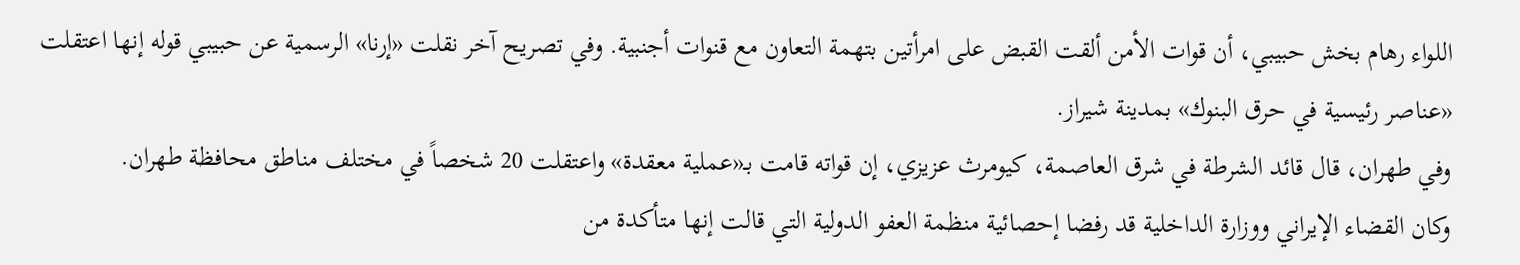اللواء رهام بخش حبيبي، أن قوات الأمن ألقت القبض على امرأتين بتهمة التعاون مع قنوات أجنبية. وفي تصريح آخر نقلت «إرنا» الرسمية عن حبيبي قوله إنها اعتقلت «عناصر رئيسية في حرق البنوك» بمدينة شيراز.
وفي طهران، قال قائد الشرطة في شرق العاصمة، كيومرث عزيزي، إن قواته قامت بـ«عملية معقدة» واعتقلت 20 شخصاً في مختلف مناطق محافظة طهران.
وكان القضاء الإيراني ووزارة الداخلية قد رفضا إحصائية منظمة العفو الدولية التي قالت إنها متأكدة من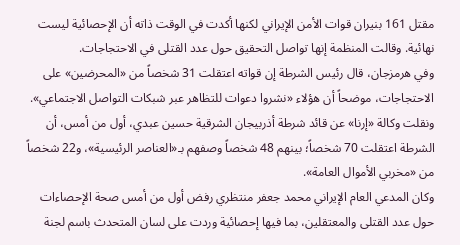مقتل 161 بنيران قوات الأمن الإيراني لكنها أكدت في الوقت ذاته أن الإحصائية ليست نهائية. وقالت المنظمة إنها تواصل التحقيق حول عدد القتلى في الاحتجاجات.
وفي هرمزجان، قال رئيس الشرطة إن قواته اعتقلت 31 شخصاً من «المحرضين» على الاحتجاجات، موضحاً أن هؤلاء «نشروا دعوات للتظاهر عبر شبكات التواصل الاجتماعي».
ونقلت وكالة «إرنا» عن قائد شرطة أذربيجان الشرقية حسين عبدي، أول من أمس، أن الشرطة اعتقلت 70 شخصاً؛ بينهم 48 شخصاً وصفهم بـ«العناصر الرئيسية»، و22 شخصاً من «مخربي الأموال العامة».
وكان المدعي العام الإيراني محمد جعفر منتظري رفض أول من أمس صحة الإحصاءات حول عدد القتلى والمعتقلين، بما فيها إحصائية وردت على لسان المتحدث باسم لجنة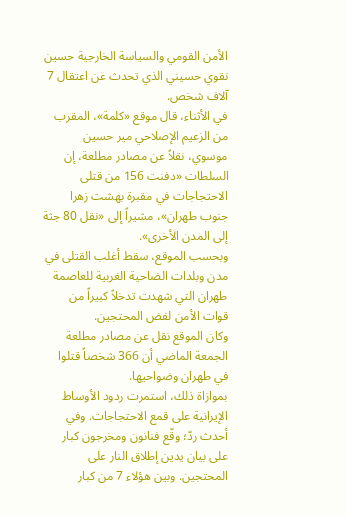الأمن القومي والسياسة الخارجية حسين نقوي حسيني الذي تحدث عن اعتقال 7 آلاف شخص.
في الأثناء، قال موقع «كلمة»، المقرب من الزعيم الإصلاحي مير حسين موسوي، نقلاً عن مصادر مطلعة، إن السلطات «دفنت 156 من قتلى الاحتجاجات في مقبرة بهشت زهرا جنوب طهران»، مشيراً إلى «نقل 80 جثة إلى المدن الأخرى».
وبحسب الموقع، سقط أغلب القتلى في مدن وبلدات الضاحية الغربية للعاصمة طهران التي شهدت تدخلاً كبيراً من قوات الأمن لفض المحتجين.
وكان الموقع نقل عن مصادر مطلعة الجمعة الماضي أن 366 شخصاً قتلوا في طهران وضواحيها.
بموازاة ذلك، استمرت ردود الأوساط الإيرانية على قمع الاحتجاجات. وفي أحدث ردّ؛ وقّع فنانون ومخرجون كبار على بيان يدين إطلاق النار على المحتجين. وبين هؤلاء 7 من كبار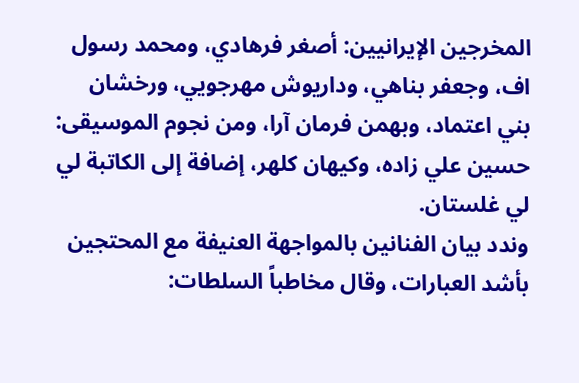المخرجين الإيرانيين: أصغر فرهادي، ومحمد رسول اف، وجعفر بناهي، وداريوش مهرجويي، ورخشان بني اعتماد، وبهمن فرمان آرا، ومن نجوم الموسيقى: حسين علي زاده، وكيهان كلهر، إضافة إلى الكاتبة لي لي غلستان.
وندد بيان الفنانين بالمواجهة العنيفة مع المحتجين بأشد العبارات، وقال مخاطباً السلطات: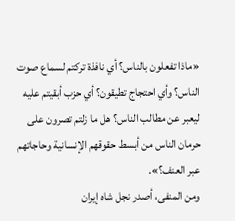«ماذا تفعلون بالناس؟ أي نافذة تركتم لسماع صوت الناس؟ وأي احتجاج تطيقون؟ أي حزب أبقيتم عليه ليعبر عن مطالب الناس؟ هل ما زلتم تصرون على حرمان الناس من أبسط حقوقهم الإنسانية وحاجاتهم عبر العنف؟».
ومن المنفى، أصدر نجل شاه إيران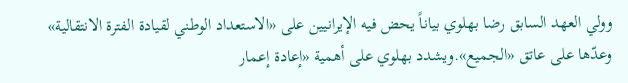وولي العهد السابق رضا بهلوي بياناً يحض فيه الإيرانيين على «الاستعداد الوطني لقيادة الفترة الانتقالية» وعدّها على عاتق «الجميع».ويشدد بهلوي على أهمية «إعادة إعمار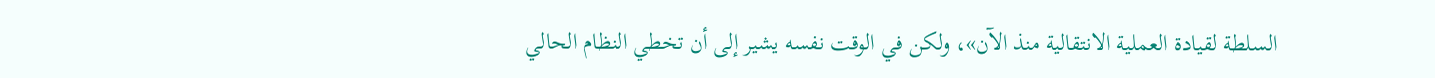السلطة لقيادة العملية الانتقالية منذ الآن»، ولكن في الوقت نفسه يشير إلى أن تخطي النظام الحالي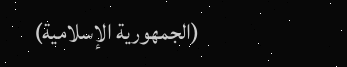(الجمهورية الإسلامية)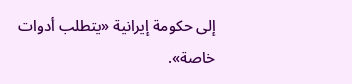إلى حكومة إيرانية «يتطلب أدوات خاصة».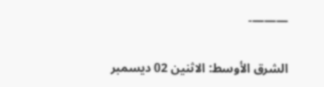———-

الشرق الأوسط: الاثنين 02 ديسمبر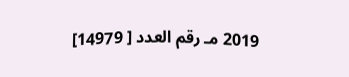2019 مـ رقم العدد [ 14979]